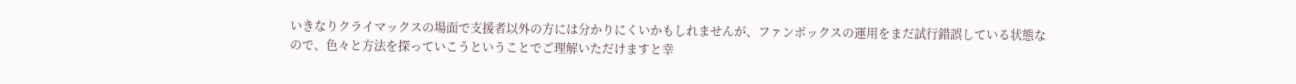いきなりクライマックスの場面で支援者以外の方には分かりにくいかもしれませんが、ファンボックスの運用をまだ試行錯誤している状態なので、色々と方法を探っていこうということでご理解いただけますと幸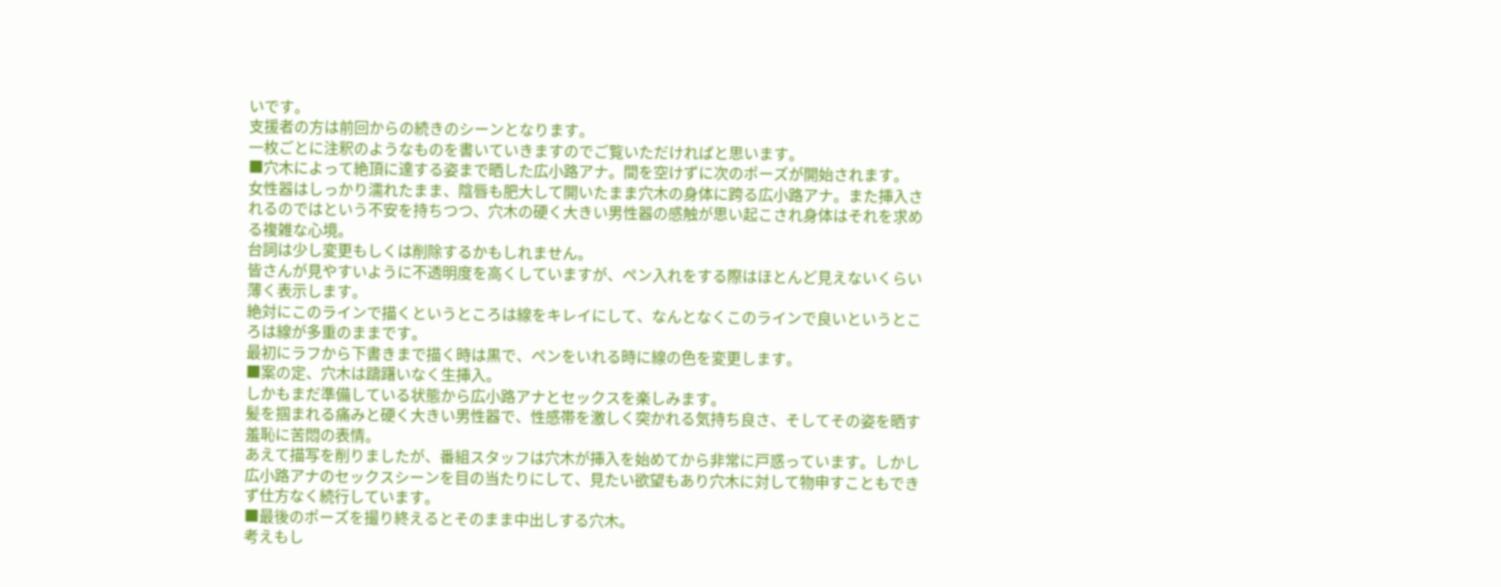いです。
支援者の方は前回からの続きのシーンとなります。
一枚ごとに注釈のようなものを書いていきますのでご覧いただければと思います。
■穴木によって絶頂に達する姿まで晒した広小路アナ。間を空けずに次のポーズが開始されます。
女性器はしっかり濡れたまま、陰唇も肥大して開いたまま穴木の身体に跨る広小路アナ。また挿入されるのではという不安を持ちつつ、穴木の硬く大きい男性器の感触が思い起こされ身体はそれを求める複雑な心境。
台詞は少し変更もしくは削除するかもしれません。
皆さんが見やすいように不透明度を高くしていますが、ペン入れをする際はほとんど見えないくらい薄く表示します。
絶対にこのラインで描くというところは線をキレイにして、なんとなくこのラインで良いというところは線が多重のままです。
最初にラフから下書きまで描く時は黒で、ペンをいれる時に線の色を変更します。
■案の定、穴木は躊躇いなく生挿入。
しかもまだ準備している状態から広小路アナとセックスを楽しみます。
髪を掴まれる痛みと硬く大きい男性器で、性感帯を激しく突かれる気持ち良さ、そしてその姿を晒す羞恥に苦悶の表情。
あえて描写を削りましたが、番組スタッフは穴木が挿入を始めてから非常に戸惑っています。しかし広小路アナのセックスシーンを目の当たりにして、見たい欲望もあり穴木に対して物申すこともできず仕方なく続行しています。
■最後のポーズを撮り終えるとそのまま中出しする穴木。
考えもし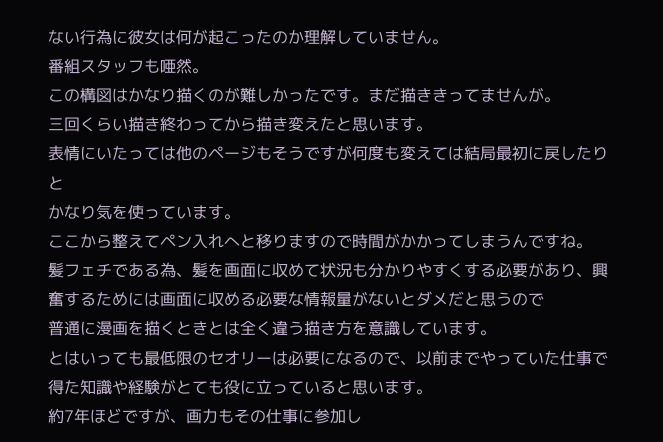ない行為に彼女は何が起こったのか理解していません。
番組スタッフも唖然。
この構図はかなり描くのが難しかったです。まだ描ききってませんが。
三回くらい描き終わってから描き変えたと思います。
表情にいたっては他のページもそうですが何度も変えては結局最初に戻したりと
かなり気を使っています。
ここから整えてペン入れへと移りますので時間がかかってしまうんですね。
髪フェチである為、髪を画面に収めて状況も分かりやすくする必要があり、興奮するためには画面に収める必要な情報量がないとダメだと思うので
普通に漫画を描くときとは全く違う描き方を意識しています。
とはいっても最低限のセオリーは必要になるので、以前までやっていた仕事で得た知識や経験がとても役に立っていると思います。
約7年ほどですが、画力もその仕事に参加し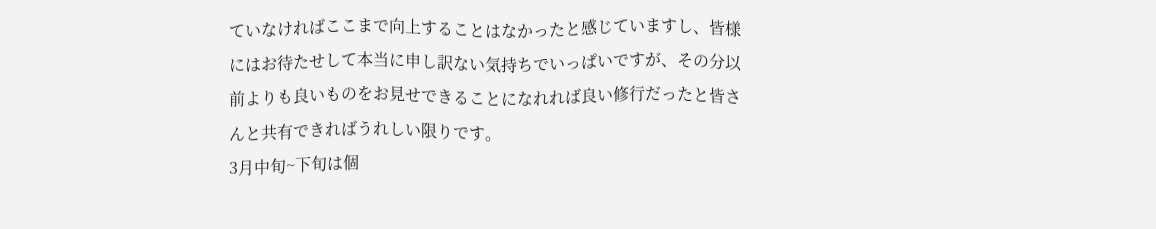ていなければここまで向上することはなかったと感じていますし、皆様にはお待たせして本当に申し訳ない気持ちでいっぱいですが、その分以前よりも良いものをお見せできることになれれば良い修行だったと皆さんと共有できればうれしい限りです。
3月中旬~下旬は個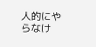人的にやらなけ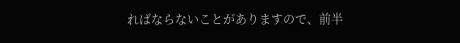ればならないことがありますので、前半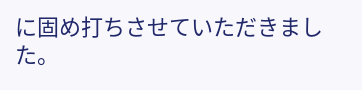に固め打ちさせていただきました。